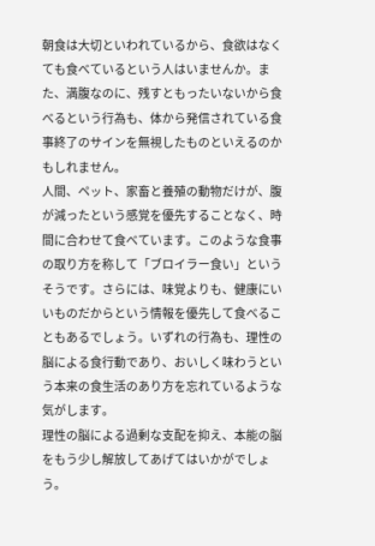朝食は大切といわれているから、食欲はなくても食べているという人はいませんか。また、満腹なのに、残すともったいないから食べるという行為も、体から発信されている食事終了のサインを無視したものといえるのかもしれません。
人間、ペット、家畜と養殖の動物だけが、腹が減ったという感覚を優先することなく、時間に合わせて食べています。このような食事の取り方を称して「ブロイラー食い」というそうです。さらには、味覚よりも、健康にいいものだからという情報を優先して食べることもあるでしょう。いずれの行為も、理性の脳による食行動であり、おいしく味わうという本来の食生活のあり方を忘れているような気がします。
理性の脳による過剰な支配を抑え、本能の脳をもう少し解放してあげてはいかがでしょう。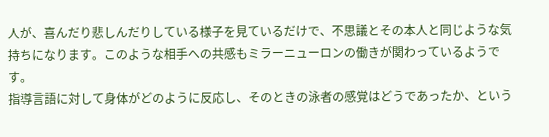人が、喜んだり悲しんだりしている様子を見ているだけで、不思議とその本人と同じような気持ちになります。このような相手への共感もミラーニューロンの働きが関わっているようです。
指導言語に対して身体がどのように反応し、そのときの泳者の感覚はどうであったか、という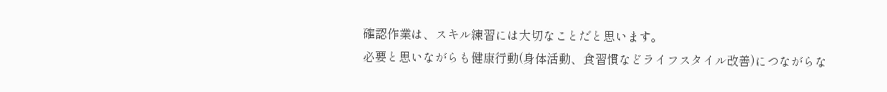確認作業は、スキル練習には大切なことだと思います。
必要と思いながらも健康行動(身体活動、食習慣などライフスタイル改善)につながらな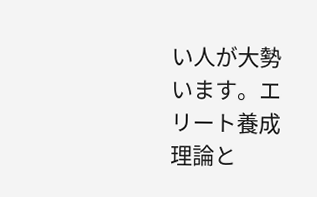い人が大勢います。エリート養成理論と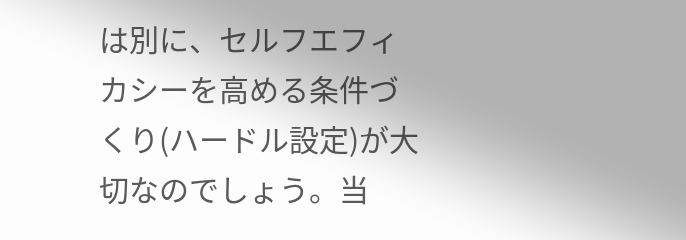は別に、セルフエフィカシーを高める条件づくり(ハードル設定)が大切なのでしょう。当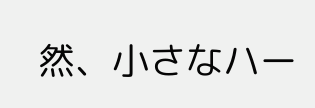然、小さなハー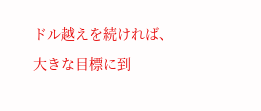ドル越えを続ければ、大きな目標に到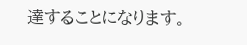達することになります。